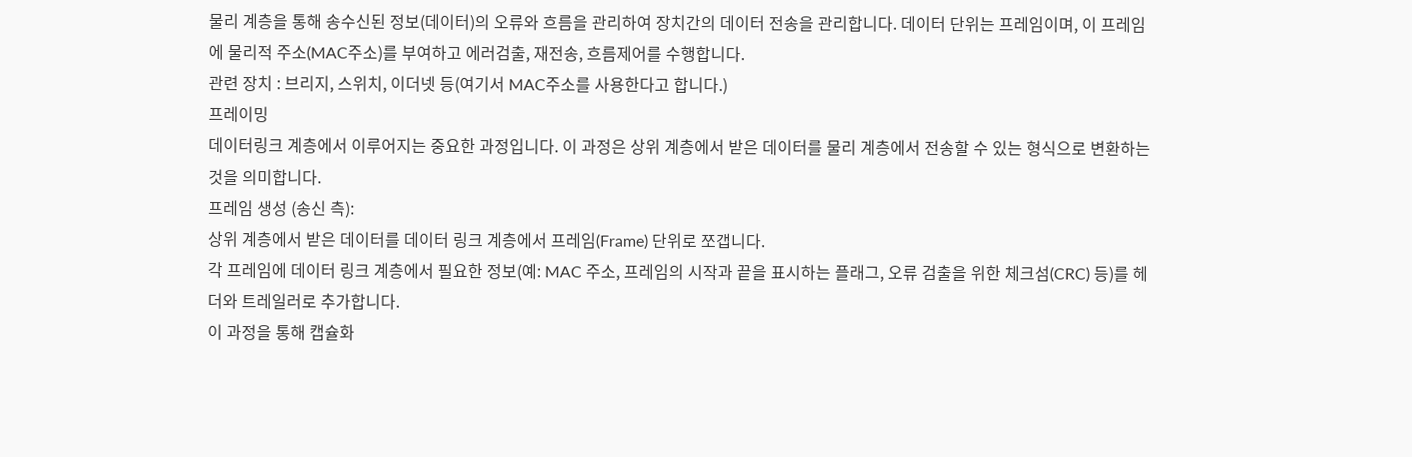물리 계층을 통해 송수신된 정보(데이터)의 오류와 흐름을 관리하여 장치간의 데이터 전송을 관리합니다. 데이터 단위는 프레임이며, 이 프레임에 물리적 주소(MAC주소)를 부여하고 에러검출, 재전송, 흐름제어를 수행합니다.
관련 장치 : 브리지, 스위치, 이더넷 등(여기서 MAC주소를 사용한다고 합니다.)
프레이밍
데이터링크 계층에서 이루어지는 중요한 과정입니다. 이 과정은 상위 계층에서 받은 데이터를 물리 계층에서 전송할 수 있는 형식으로 변환하는 것을 의미합니다.
프레임 생성 (송신 측):
상위 계층에서 받은 데이터를 데이터 링크 계층에서 프레임(Frame) 단위로 쪼갭니다.
각 프레임에 데이터 링크 계층에서 필요한 정보(예: MAC 주소, 프레임의 시작과 끝을 표시하는 플래그, 오류 검출을 위한 체크섬(CRC) 등)를 헤더와 트레일러로 추가합니다.
이 과정을 통해 캡슐화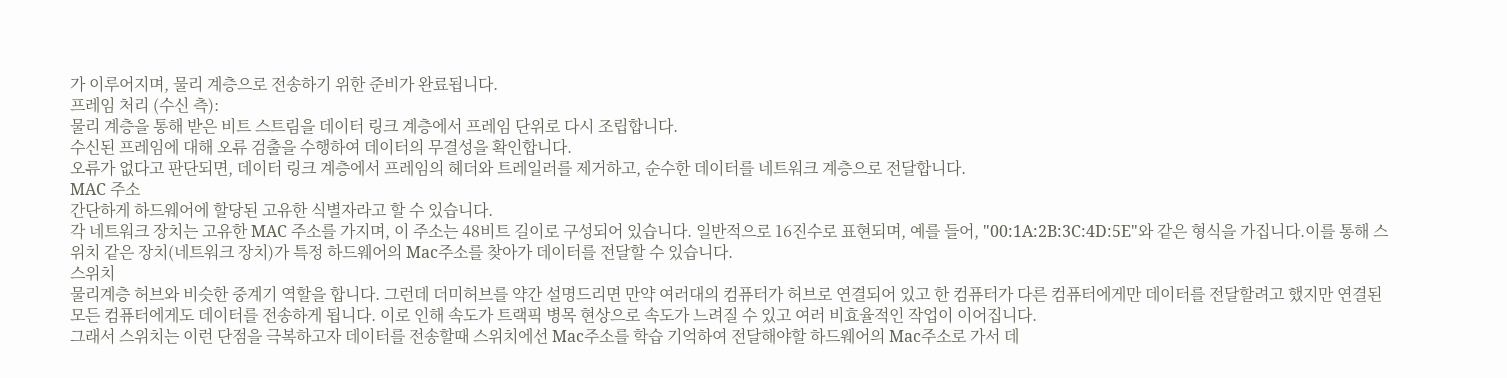가 이루어지며, 물리 계층으로 전송하기 위한 준비가 완료됩니다.
프레임 처리 (수신 측):
물리 계층을 통해 받은 비트 스트림을 데이터 링크 계층에서 프레임 단위로 다시 조립합니다.
수신된 프레임에 대해 오류 검출을 수행하여 데이터의 무결성을 확인합니다.
오류가 없다고 판단되면, 데이터 링크 계층에서 프레임의 헤더와 트레일러를 제거하고, 순수한 데이터를 네트워크 계층으로 전달합니다.
MAC 주소
간단하게 하드웨어에 할당된 고유한 식별자라고 할 수 있습니다.
각 네트워크 장치는 고유한 MAC 주소를 가지며, 이 주소는 48비트 길이로 구성되어 있습니다. 일반적으로 16진수로 표현되며, 예를 들어, "00:1A:2B:3C:4D:5E"와 같은 형식을 가집니다.이를 통해 스위치 같은 장치(네트워크 장치)가 특정 하드웨어의 Mac주소를 찾아가 데이터를 전달할 수 있습니다.
스위치
물리계층 허브와 비슷한 중계기 역할을 합니다. 그런데 더미허브를 약간 설명드리면 만약 여러대의 컴퓨터가 허브로 연결되어 있고 한 컴퓨터가 다른 컴퓨터에게만 데이터를 전달할려고 했지만 연결된 모든 컴퓨터에게도 데이터를 전송하게 됩니다. 이로 인해 속도가 트랙픽 병목 현상으로 속도가 느려질 수 있고 여러 비효율적인 작업이 이어집니다.
그래서 스위치는 이런 단점을 극복하고자 데이터를 전송할때 스위치에선 Mac주소를 학습 기억하여 전달해야할 하드웨어의 Mac주소로 가서 데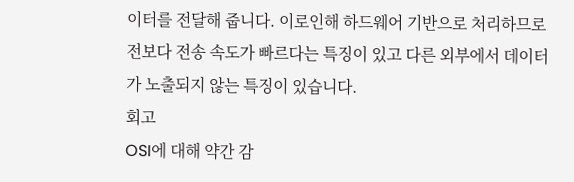이터를 전달해 줍니다. 이로인해 하드웨어 기반으로 처리하므로 전보다 전송 속도가 빠르다는 특징이 있고 다른 외부에서 데이터가 노출되지 않는 특징이 있습니다.
회고
OSI에 대해 약간 감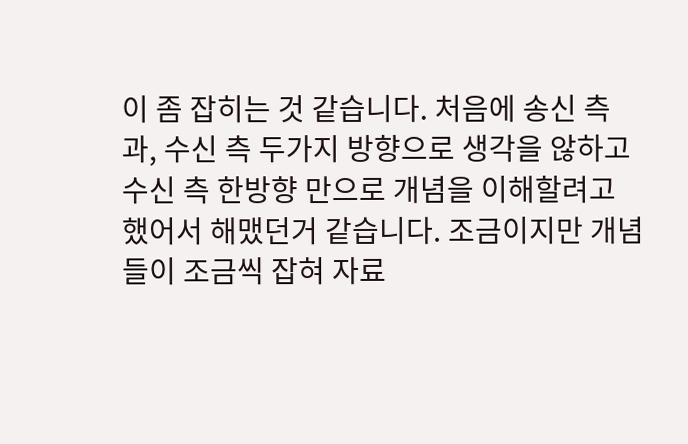이 좀 잡히는 것 같습니다. 처음에 송신 측과, 수신 측 두가지 방향으로 생각을 않하고 수신 측 한방향 만으로 개념을 이해할려고 했어서 해맸던거 같습니다. 조금이지만 개념들이 조금씩 잡혀 자료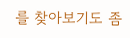를 찾아보기도 좀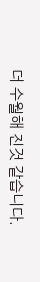더 수월해 진것 같습니다.